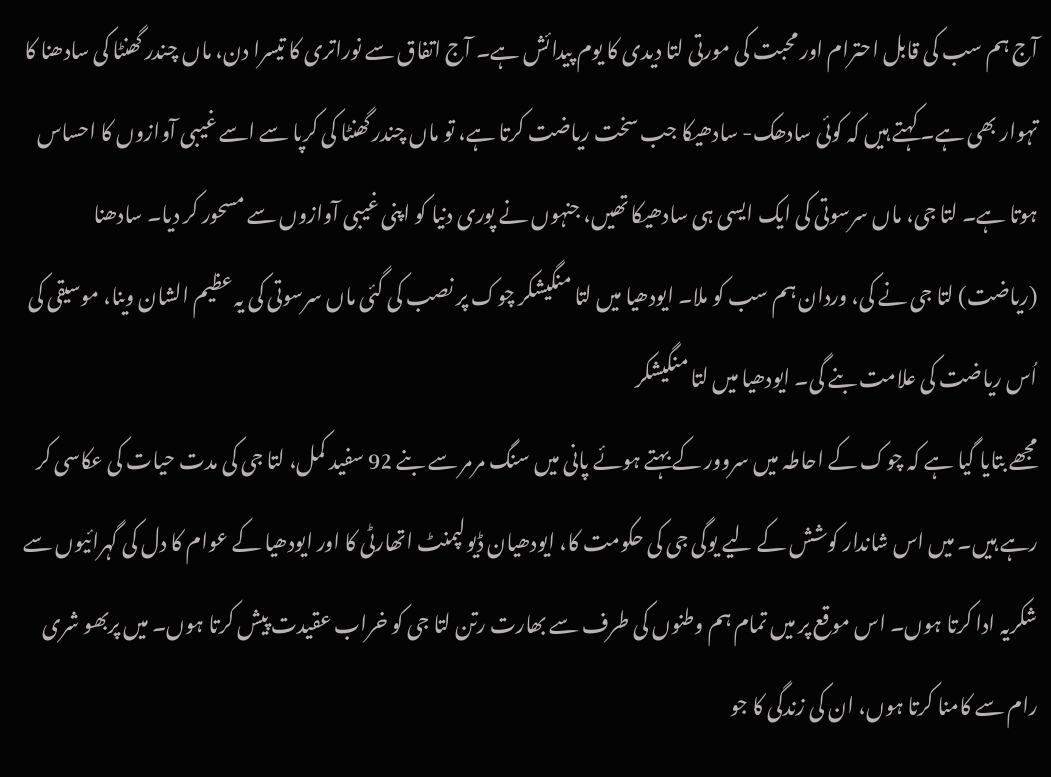آج ہم سب کی قابل احترام اور محبت کی مورتی لتا دیدی کا یوم پیدائش ہے۔ آج اتفاق سے نوراتری کا تیسرا دن، ماں چندر گھنٹا کی سادھنا کا تہوار بھی ہے۔ کہتے ہیں کہ کوئی سادھک- سادھیکا جب سخت ریاضت کرتا ہے، تو ماں چندر گھنٹا کی کرپا سے اسے غیبی آوازوں کا احساس ہوتا ہے۔ لتا جی، ماں سرسوتی کی ایک ایسی ہی سادھیکا تھیں، جنہوں نے پوری دنیا کو اپنی غیبی آوازوں سے مسحور کر دیا۔ سادھنا (ریاضت) لتا جی نے کی، وردان ہم سب کو ملا۔ ایودھیا میں لتا منگیشکر چوک پر نصب کی گئی ماں سرسوتی کی یہ عظیم الشان وینا، موسیقی کی اُس ریاضت کی علامت بنے گی۔ ایودھیا میں لتا منگیشکر
مجھے بتایا گیا ہے کہ چوک کے احاطہ میں سروور کے بہتے ہوئے پانی میں سنگ مرمر سے بنے 92 سفید کمل، لتا جی کی مدت حیات کی عکاسی کر رہے ہیں۔ میں اس شاندار کوشش کے لیے یوگی جی کی حکومت کا، ایودھیان ڈیولپمنٹ اتھارٹی کا اور ایودھیا کے عوام کا دل کی گہرائیوں سے شکریہ ادا کرتا ہوں۔ اس موقع پر میں تمام ہم وطنوں کی طرف سے بھارت رتن لتا جی کو خراب عقیدت پیش کرتا ہوں۔ میں پربھو شری رام سے کامنا کرتا ہوں، ان کی زندگی کا جو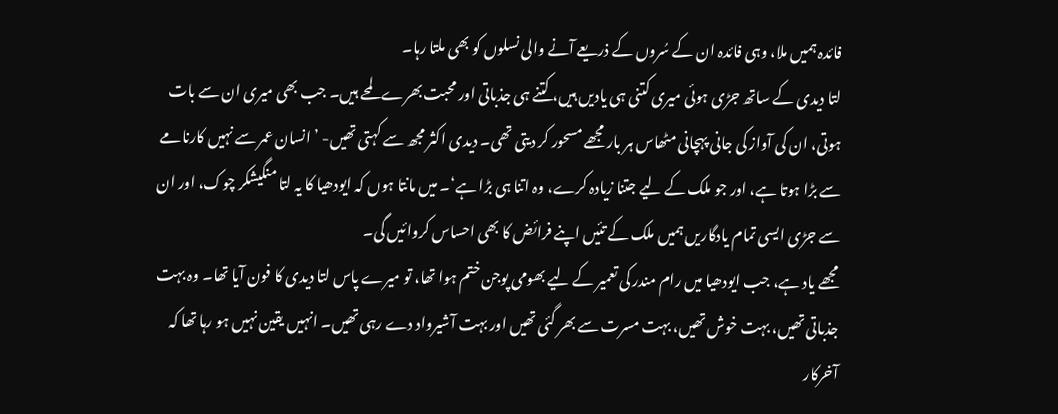فائدہ ہمیں ملا، وہی فائدہ ان کے سُروں کے ذریعے آنے والی نسلوں کو بھی ملتا رہا۔
لتا دیدی کے ساتھ جڑی ہوئی میری کتنی ہی یادیں ہیں، کتنے ہی جذباتی اور محبت بھرے لمحے ہیں۔ جب بھی میری ان سے بات ہوتی، ان کی آواز کی جانی پہچانی مٹھاس ہر بار مجھے مسحور کر دیتی تھی۔ دیدی اکثر مجھ سے کہتی تھیں- ’انسان عمر سے نہیں کارنامے سے بڑا ہوتا ہے، اور جو ملک کے لیے جتنا زیادہ کرے، وہ اتنا ہی بڑا ہے‘۔ میں مانتا ہوں کہ ایودھیا کا یہ لتا منگیشکر چوک، اور ان سے جڑی ایسی تمام یادگاریں ہمیں ملک کے تئیں اپنے فرائض کا بھی احساس کروائیں گی۔
مجھے یاد ہے، جب ایودھیا میں رام مندر کی تعمیر کے لیے بھومی پوجن ختم ہوا تھا، تو میرے پاس لتا دیدی کا فون آیا تھا۔ وہ بہت جذباتی تھیں، بہت خوش تھیں، بہت مسرت سے بھر گئی تھیں اور بہت آشیرواد دے رہی تھیں۔ انہیں یقین نہیں ہو رہا تھا کہ آخرکار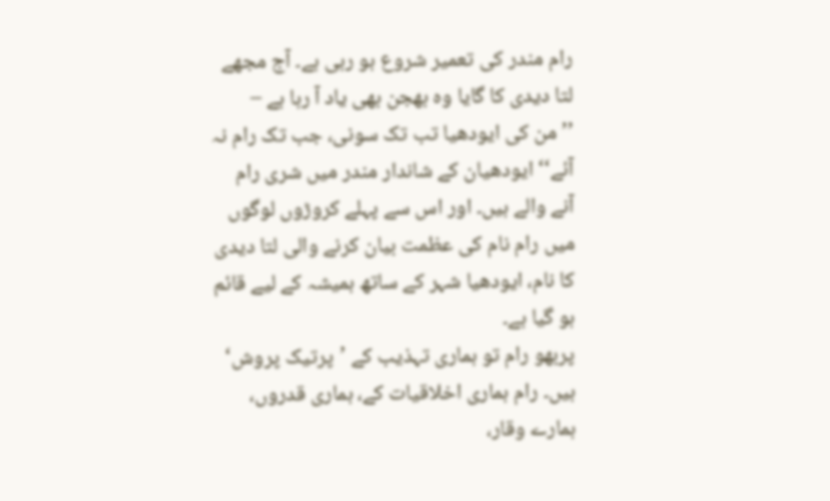رام مندر کی تعمیر شروع ہو رہی ہے۔ آج مجھے لتا دیدی کا گایا وہ بھجن بھی یاد آ رہا ہے – ’’من کی ایودھیا تب تک سونی، جب تک رام نہ آئے‘‘ ایودھیان کے شاندار مندر میں شری رام آنے والے ہیں۔ اور اس سے پہلے کروڑوں لوگوں میں رام نام کی عظمت بیان کرنے والی لتا دیدی کا نام، ایودھیا شہر کے ساتھ ہمیشہ کے لیے قائم ہو گیا ہے۔
پربھو رام تو ہماری تہذیب کے ’پرتیک پروش‘ ہیں۔ رام ہماری اخلاقیات کے، ہماری قدروں، ہمارے وقار،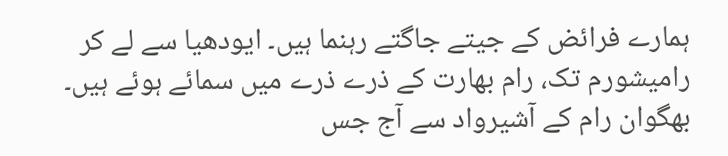ہمارے فرائض کے جیتے جاگتے رہنما ہیں۔ ایودھیا سے لے کر رامیشورم تک، رام بھارت کے ذرے ذرے میں سمائے ہوئے ہیں۔ بھگوان رام کے آشیرواد سے آج جس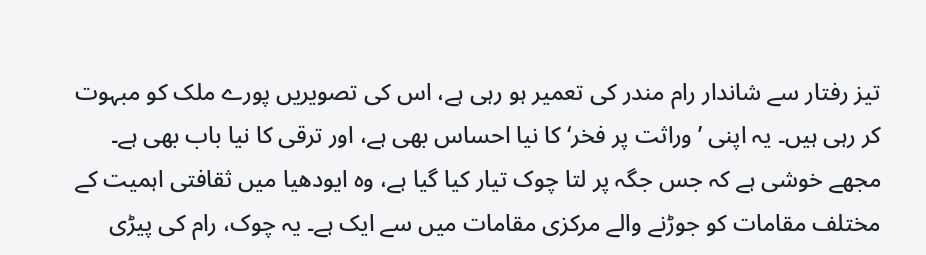تیز رفتار سے شاندار رام مندر کی تعمیر ہو رہی ہے، اس کی تصویریں پورے ملک کو مبہوت کر رہی ہیں۔ یہ اپنی ’وراثت پر فخر‘ کا نیا احساس بھی ہے، اور ترقی کا نیا باب بھی ہے۔ مجھے خوشی ہے کہ جس جگہ پر لتا چوک تیار کیا گیا ہے، وہ ایودھیا میں ثقافتی اہمیت کے مختلف مقامات کو جوڑنے والے مرکزی مقامات میں سے ایک ہے۔ یہ چوک، رام کی پیڑی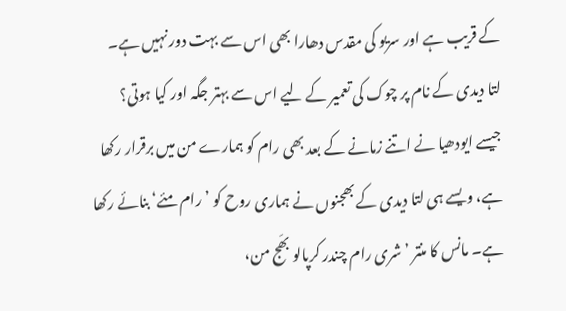کے قریب ہے اور سریو کی مقدس دھارا بھی اس سے بہت دور نہیں ہے۔
لتا دیدی کے نام پر چوک کی تعمیر کے لیے اس سے بہتر جگہ اور کیا ہوتی؟ جیسے ایودھیا نے اتنے زمانے کے بعد بھی رام کو ہمارے من میں برقرار رکھا ہے، ویسے ہی لتا دیدی کے بھجنوں نے ہماری روح کو ’رام مئے‘ بنائے رکھا ہے۔ مانس کا منتر ’شری رام چندر کرپالو بھَج من،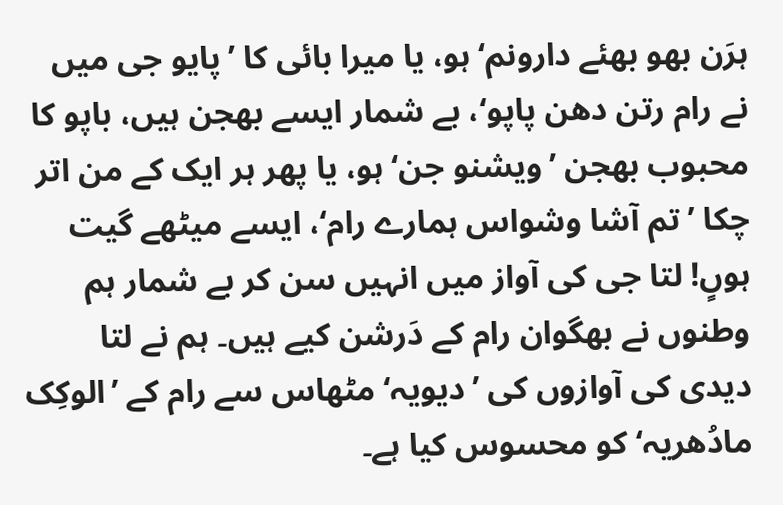ہرَن بھو بھئے دارونم‘ ہو، یا میرا بائی کا ’پایو جی میں نے رام رتن دھن پاپو‘، بے شمار ایسے بھجن ہیں، باپو کا محبوب بھجن ’ویشنو جن‘ ہو، یا پھر ہر ایک کے من اتر چکا ’تم آشا وشواس ہمارے رام‘، ایسے میٹھے گیت ہوںٍ! لتا جی کی آواز میں انہیں سن کر بے شمار ہم وطنوں نے بھگوان رام کے دَرشن کیے ہیں۔ ہم نے لتا دیدی کی آوازوں کی ’دیویہ‘ مٹھاس سے رام کے ’الوکِک مادُھریہ‘ کو محسوس کیا ہے۔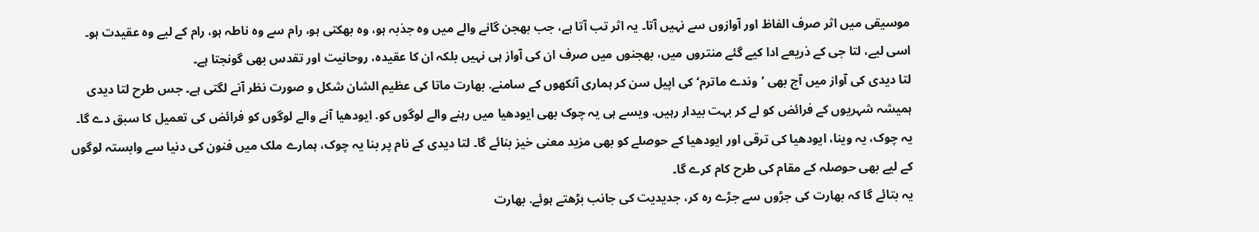موسیقی میں اثر صرف الفاظ اور آوازوں سے نہیں آتا۔ یہ اثر تب آتا ہے، جب بھجن گانے والے میں وہ جذبہ ہو، وہ بھکتی ہو، رام سے وہ ناطہ ہو، رام کے لیے وہ عقیدت ہو۔ اسی لیے، لتا جی کے ذریعے ادا کیے گئے منتروں میں، بھجنوں میں صرف ان کی آواز ہی نہیں بلکہ ان کا عقیدہ، روحانیت اور تقدس بھی گونجتا ہے۔
لتا دیدی کی آواز میں آج بھی ’وندے ماترم‘ کی اپیل سن کر ہماری آنکھوں کے سامنے. بھارت ماتا کی عظیم الشان شکل و صورت نظر آنے لگتی ہے۔ جس طرح لتا دیدی ہمیشہ شہریوں کے فرائض کو لے کر بہت بیدار رہیں. ویسے ہی یہ چوک بھی ایودھیا میں رہنے والے لوگوں کو. ایودھیا آنے والے لوگوں کو فرائض کی تعمیل کا سبق دے گا۔ یہ چوک، یہ وینا، ایودھیا کی ترقی اور ایودھیا کے حوصلے کو بھی مزید معنی خیز بنائے گا۔ لتا دیدی کے نام پر بنا یہ چوک، ہمارے ملک میں فنون کی دنیا سے وابستہ لوگوں کے لیے بھی حوصلہ کے مقام کی طرح کام کرے گا۔
یہ بتائے گا کہ بھارت کی جڑوں سے جڑے رہ کر، جدیدیت کی جانب بڑھتے ہوئے. بھارت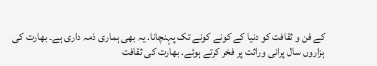کے فن و ثقافت کو دنیا کے کونے کونے تک پہنچانا. یہ بھی ہماری ذمہ داری ہے۔ بھارت کی ہزاروں سال پرانی وراثت پر فخر کرتے ہوئے. بھارت کی ثقافت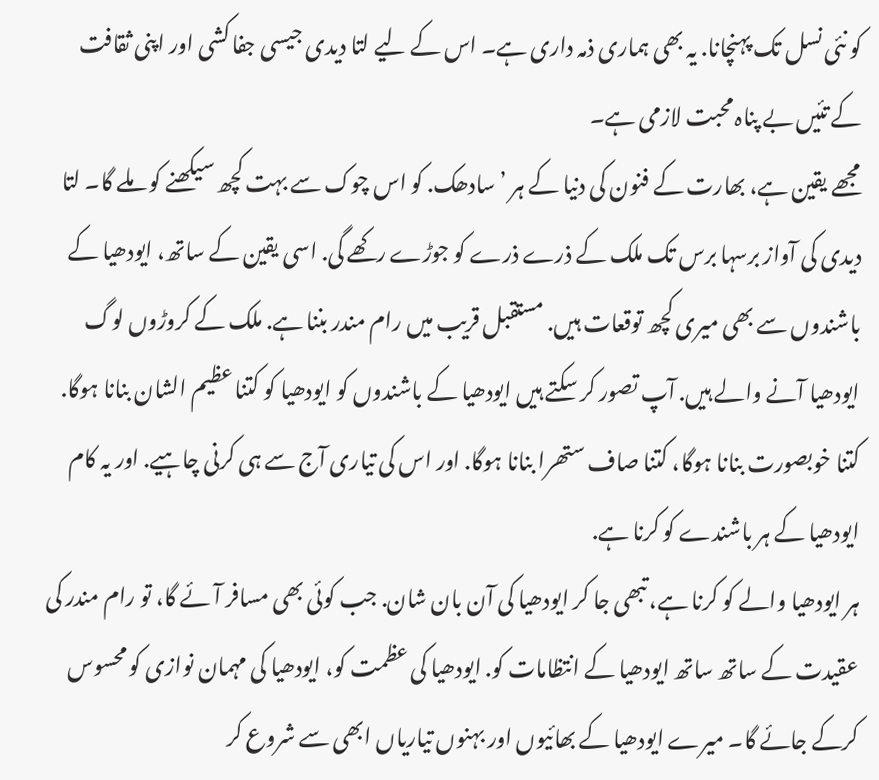کو نئی نسل تک پہنچانا. یہ بھی ہماری ذمہ داری ہے۔ اس کے لیے لتا دیدی جیسی جفا کشی اور اپنی ثقافت کے تئیں بے پناہ محبت لازمی ہے۔
مجھے یقین ہے، بھارت کے فنون کی دنیا کے ہر ’سادھک. کو اس چوک سے بہت کچھ سیکھنے کو ملے گا۔ لتا دیدی کی آواز برسہا برس تک ملک کے ذرے ذرے کو جوڑے رکھے گی. اسی یقین کے ساتھ، ایودھیا کے باشندوں سے بھی میری کچھ توقعات ہیں. مستقبل قریب میں رام مندر بننا ہے. ملک کے کروڑوں لوگ ایودھیا آنے والے ہیں. آپ تصور کر سکتے ہیں ایودھیا کے باشندوں کو ایودھیا کو کتنا عظیم الشان بنانا ہوگا. کتنا خوبصورت بنانا ہوگا، کتنا صاف ستھرا بنانا ہوگا. اور اس کی تیاری آج سے ہی کرنی چاہیے. اور یہ کام ایودھیا کے ہر باشندے کو کرنا ہے.
ہر ایودھیا والے کو کرنا ہے، تبھی جا کر ایودھیا کی آن بان شان. جب کوئی بھی مسافر آئے گا، تو رام مندر کی عقیدت کے ساتھ ساتھ ایودھیا کے انتظامات کو. ایودھیا کی عظمت کو، ایودھیا کی مہمان نوازی کو محسوس کرکے جائے گا۔ میرے ایودھیا کے بھائیوں اور بہنوں تیاریاں ابھی سے شروع کر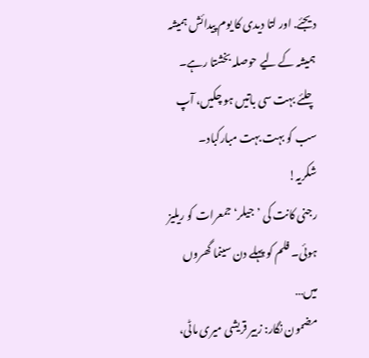دیجئے. اور لتا دیدی کا یوم پیدائش ہمیشہ ہمیشہ کے لیے حوصلہ بخشتا رہے۔ چلئے بہت سی باتیں ہو چکیں، آپ سب کو بہت بہت مبارکباد۔
شکریہ!
رجنی کانت کی ’جیلر‘ جمعرات کو ریلیز ہوئی۔ فلم کو پہلے دن سینما گھروں میں…
مضمون نگار: زبیر قریشی میری ماٹی،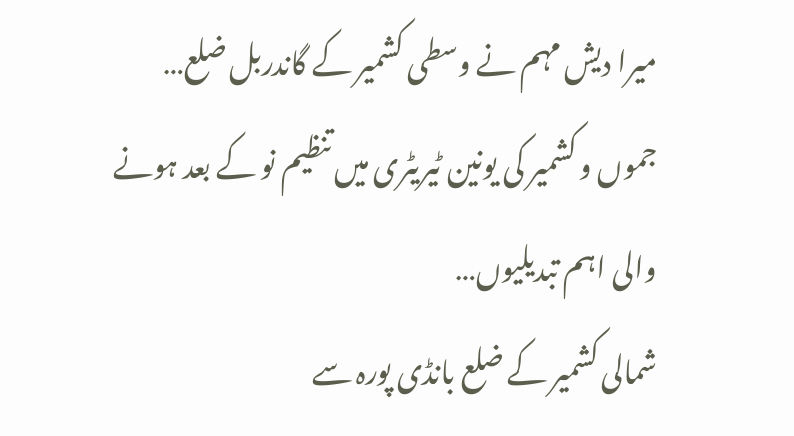میرا دیش مہم نے وسطی کشمیر کے گاندربل ضلع…
جموں و کشمیر کی یونین ٹیریٹری میں تنظیم نو کے بعد ہونے والی اہم تبدیلیوں…
شمالی کشمیر کے ضلع بانڈی پورہ سے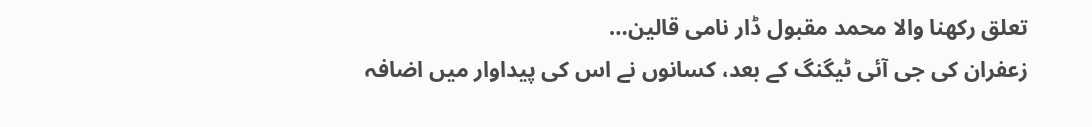تعلق رکھنا والا محمد مقبول ڈار نامی قالین…
زعفران کی جی آئی ٹیگنگ کے بعد، کسانوں نے اس کی پیداوار میں اضافہ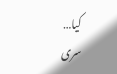کیا…
سری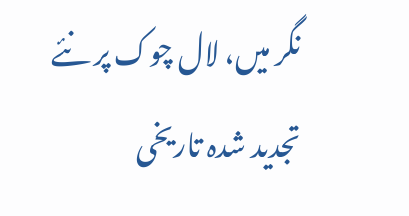نگر میں، لال چوک پر نئے تجدید شدہ تاریخی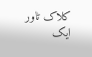کلاک ٹاور ایک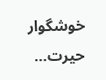خوشگوار حیرت…